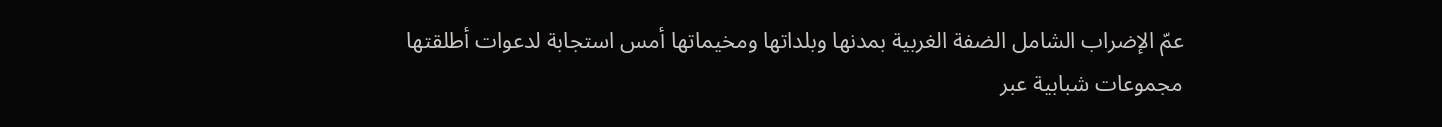عمّ الإضراب الشامل الضفة الغربية بمدنها وبلداتها ومخيماتها أمس استجابة لدعوات أطلقتها مجموعات شبابية عبر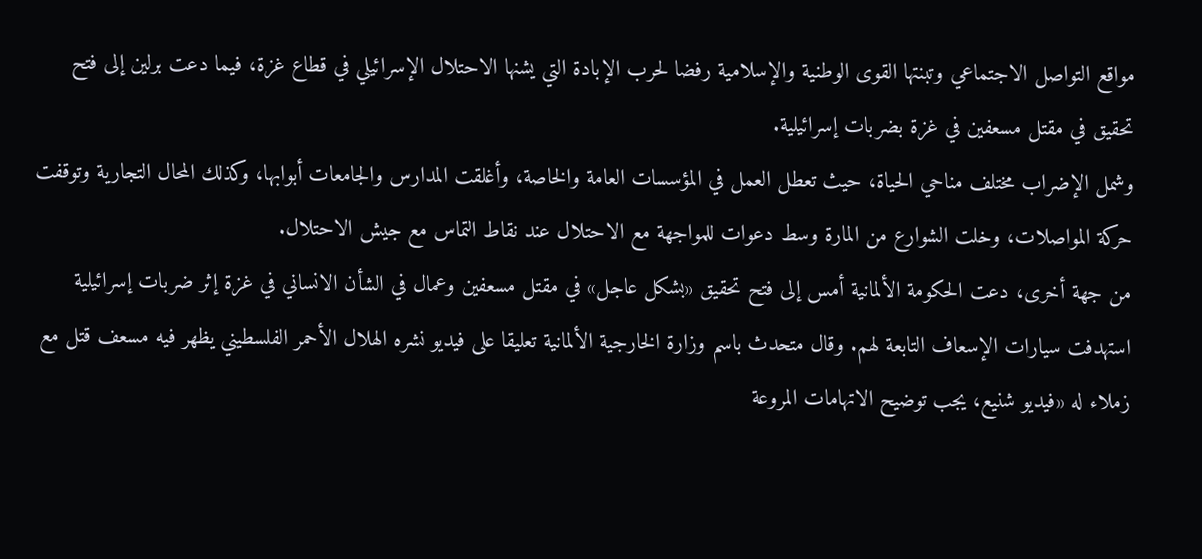مواقع التواصل الاجتماعي وتبنتها القوى الوطنية والإسلامية رفضا لحرب الإبادة التي يشنها الاحتلال الإسرائيلي في قطاع غزة، فيما دعت برلين إلى فتح تحقيق في مقتل مسعفين في غزة بضربات إسرائيلية.
وشمل الإضراب مختلف مناحي الحياة، حيث تعطل العمل في المؤسسات العامة والخاصة، وأغلقت المدارس والجامعات أبوابها، وكذلك المحال التجارية وتوقفت حركة المواصلات، وخلت الشوارع من المارة وسط دعوات للمواجهة مع الاحتلال عند نقاط التماس مع جيش الاحتلال.
من جهة أخرى، دعت الحكومة الألمانية أمس إلى فتح تحقيق «بشكل عاجل» في مقتل مسعفين وعمال في الشأن الانساني في غزة إثر ضربات إسرائيلية استهدفت سيارات الإسعاف التابعة لهم. وقال متحدث باسم وزارة الخارجية الألمانية تعليقا على فيديو نشره الهلال الأحمر الفلسطيني يظهر فيه مسعف قتل مع زملاء له «فيديو شنيع، يجب توضيح الاتهامات المروعة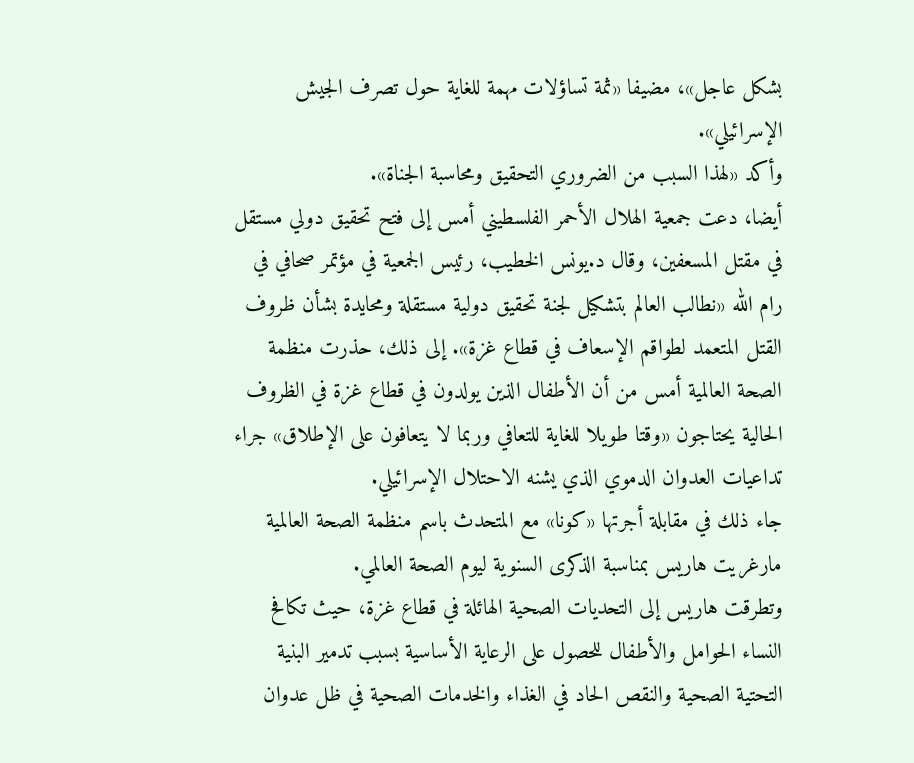بشكل عاجل»، مضيفا «ثمة تساؤلات مهمة للغاية حول تصرف الجيش الإسرائيلي».
وأكد «لهذا السبب من الضروري التحقيق ومحاسبة الجناة».
أيضا، دعت جمعية الهلال الأحمر الفلسطيني أمس إلى فتح تحقيق دولي مستقل في مقتل المسعفين، وقال د.يونس الخطيب، رئيس الجمعية في مؤتمر صحافي في رام الله «نطالب العالم بتشكيل لجنة تحقيق دولية مستقلة ومحايدة بشأن ظروف القتل المتعمد لطواقم الإسعاف في قطاع غزة». إلى ذلك، حذرت منظمة الصحة العالمية أمس من أن الأطفال الذين يولدون في قطاع غزة في الظروف الحالية يحتاجون «وقتا طويلا للغاية للتعافي وربما لا يتعافون على الإطلاق» جراء تداعيات العدوان الدموي الذي يشنه الاحتلال الإسرائيلي.
جاء ذلك في مقابلة أجرتها «كونا» مع المتحدث باسم منظمة الصحة العالمية مارغريت هاريس بمناسبة الذكرى السنوية ليوم الصحة العالمي.
وتطرقت هاريس إلى التحديات الصحية الهائلة في قطاع غزة، حيث تكافح النساء الحوامل والأطفال للحصول على الرعاية الأساسية بسبب تدمير البنية التحتية الصحية والنقص الحاد في الغذاء والخدمات الصحية في ظل عدوان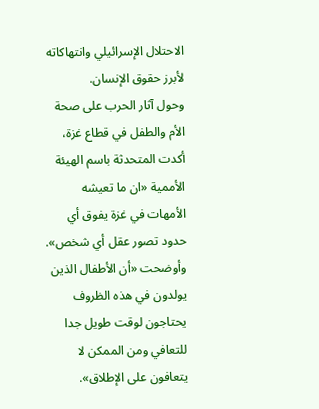الاحتلال الإسرائيلي وانتهاكاته لأبرز حقوق الإنسان.
وحول آثار الحرب على صحة الأم والطفل في قطاع غزة، أكدت المتحدثة باسم الهيئة الأممية «ان ما تعيشه الأمهات في غزة يفوق أي حدود تصور عقل أي شخص». وأوضحت «أن الأطفال الذين يولدون في هذه الظروف يحتاجون لوقت طويل جدا للتعافي ومن الممكن لا يتعافون على الإطلاق».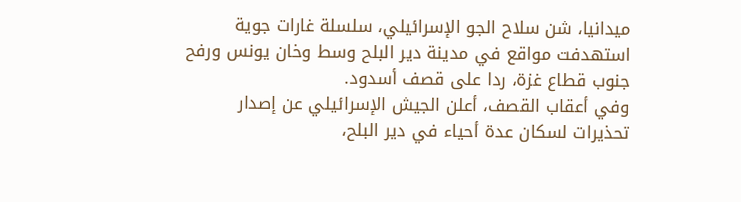ميدانيا، شن سلاح الجو الإسرائيلي، سلسلة غارات جوية استهدفت مواقع في مدينة دير البلح وسط وخان يونس ورفح جنوب قطاع غزة، ردا على قصف أسدود.
وفي أعقاب القصف، أعلن الجيش الإسرائيلي عن إصدار تحذيرات لسكان عدة أحياء في دير البلح،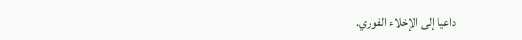داعيا إلى الإخلاء الفوري.